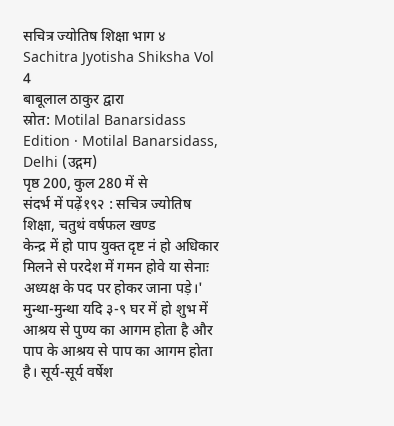सचित्र ज्योतिष शिक्षा भाग ४
Sachitra Jyotisha Shiksha Vol 4
बाबूलाल ठाकुर द्वारा
स्रोत: Motilal Banarsidass Edition · Motilal Banarsidass, Delhi (उद्गम)
पृष्ठ 200, कुल 280 में से
संदर्भ में पढ़ें१९२ : सचित्र ज्योतिष शिक्षा, चतुथं वर्षफल खण्ड
केन्द्र में हो पाप युक्त दृष्ट नं हो अधिकार मिलने से परदेश में गमन होवे या सेनाः अध्यक्ष के पद पर होकर जाना पड़े।'
मुन्था-मुन्था यदि ३-९ घर में हो शुभ में आश्रय से पुण्य का आगम होता है और पाप के आश्रय से पाप का आगम होता है। सूर्य-सूर्य वर्षेश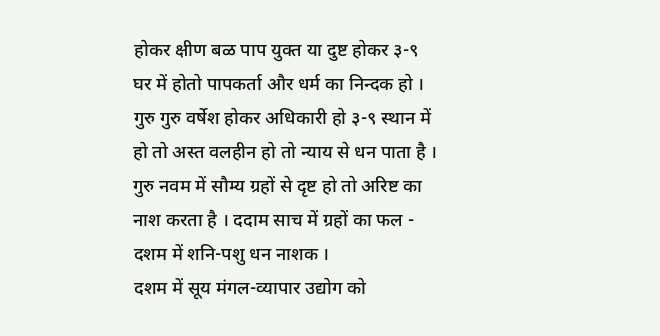होकर क्षीण बळ पाप युक्त या दुष्ट होकर ३-९ घर में होतो पापकर्ता और धर्म का निन्दक हो ।
गुरु गुरु वर्षेश होकर अधिकारी हो ३-९ स्थान में हो तो अस्त वलहीन हो तो न्याय से धन पाता है ।
गुरु नवम में सौम्य ग्रहों से दृष्ट हो तो अरिष्ट का नाश करता है । ददाम साच में ग्रहों का फल -
दशम में शनि-पशु धन नाशक ।
दशम में सूय मंगल-व्यापार उद्योग को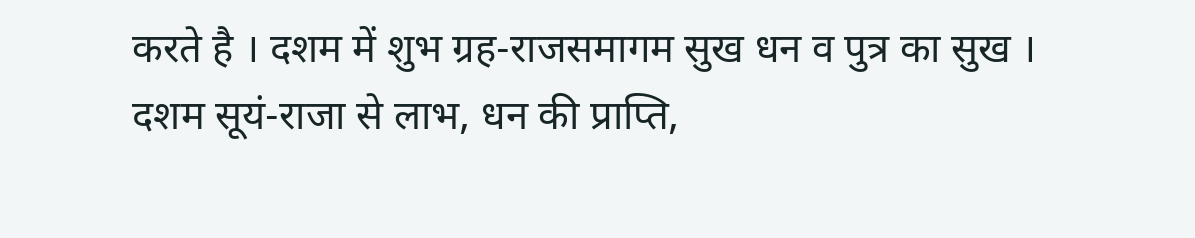करते है । दशम में शुभ ग्रह-राजसमागम सुख धन व पुत्र का सुख । दशम सूयं-राजा से लाभ, धन की प्राप्ति,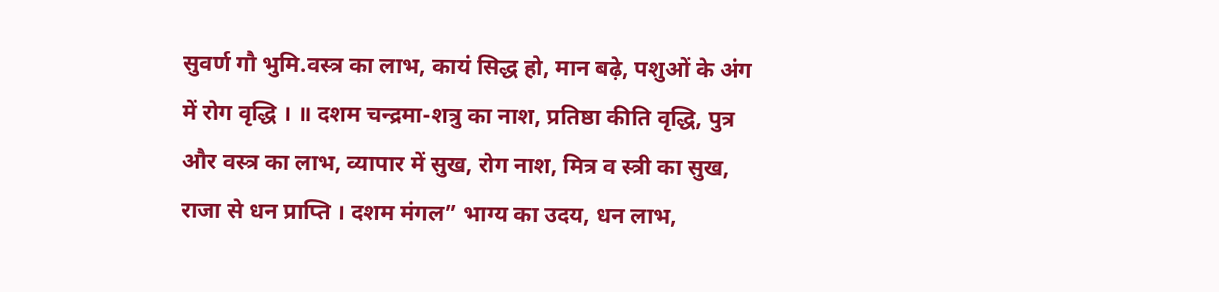सुवर्ण गौ भुमि.वस्त्र का लाभ, कायं सिद्ध हो, मान बढ़े, पशुओं के अंग में रोग वृद्धि । ॥ दशम चन्द्रमा-शत्रु का नाश, प्रतिष्ठा कीति वृद्धि, पुत्र और वस्त्र का लाभ, व्यापार में सुख, रोग नाश, मित्र व स्त्री का सुख, राजा से धन प्राप्ति । दशम मंगल” भाग्य का उदय, धन लाभ,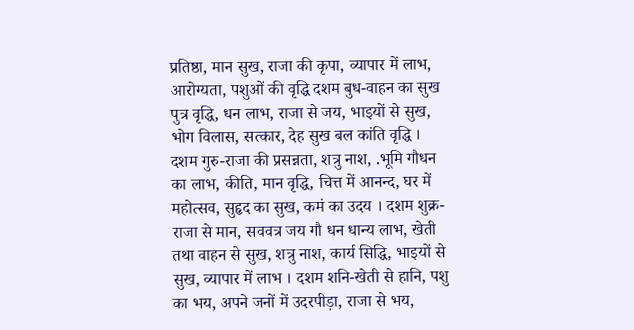प्रतिष्ठा, मान सुख, राजा की कृपा, व्यापार में लाभ, आरोग्यता, पशुओं की वृद्धि दशम बुध-वाहन का सुख पुत्र वृद्धि, धन लाभ, राजा से जय, भाइयों से सुख, भोग विलास, सत्कार, देह सुख बल कांति वृद्धि । दशम गुरु-राजा की प्रसन्नता, शत्रु नाश, .भूमि गौधन का लाभ, कीति, मान वृद्धि, चित्त में आनन्द, घर में महोत्सव, सुहृद का सुख, कमं का उदय । दशम शुक्र-राजा से मान, सववत्र जय गौ धन धान्य लाभ, खेती तथा वाहन से सुख, शत्रु नाश, कार्य सिद्धि, भाइयों से सुख, व्यापार में लाभ । दशम शनि-खेती से हानि, पशु का भय, अपने जनों में उदरपीड़ा, राजा से भय,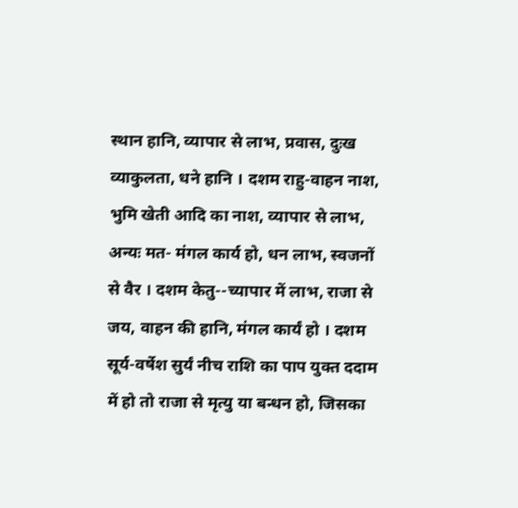स्थान हानि, व्यापार से लाभ, प्रवास, दुःख व्याकुलता, धने हानि । दशम राहु-वाहन नाश, भुमि खेती आदि का नाश, व्यापार से लाभ, अन्यः मत- मंगल कार्य हो, धन लाभ, स्वजनों से वैर । दशम केतु--च्यापार में लाभ, राजा से जय, वाहन की हानि, मंगल कार्यं हो । दशम सूर्य-वर्षेश सुर्यं नीच राशि का पाप युक्त ददाम में हो तो राजा से मृत्यु या बन्धन हो, जिसका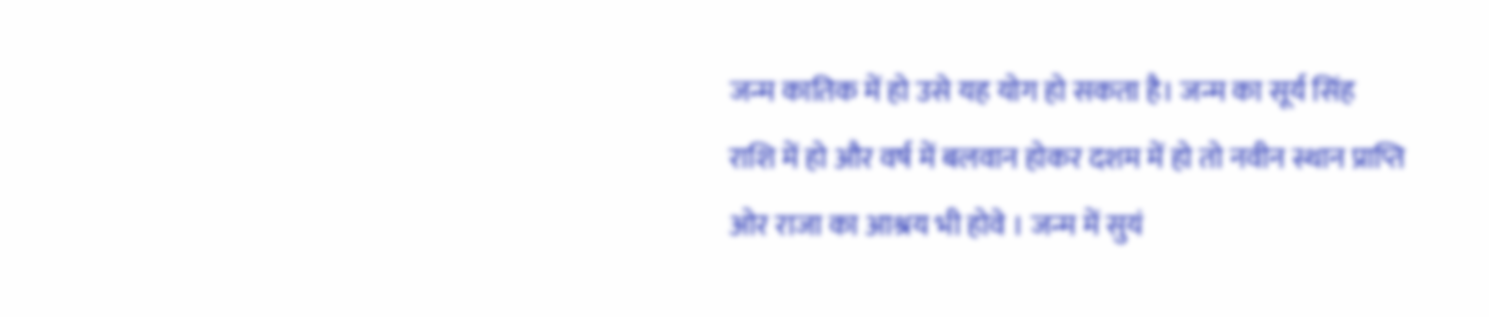जन्म कातिक में हो उसे यह योग हो सकता है। जन्म का सूर्य सिंह राशि में हो और वर्ष में बलवान होकर दशम में हो तो नवीन स्थान प्राप्ति ओर राजा का आश्रय भी होवे । जन्म में सुयं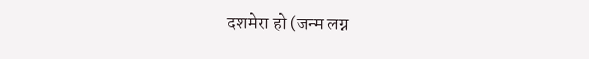दशमेरा हो (जन्म लग्न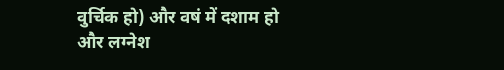वुर्चिक हो) और वषं में दशाम हो और लग्नेश